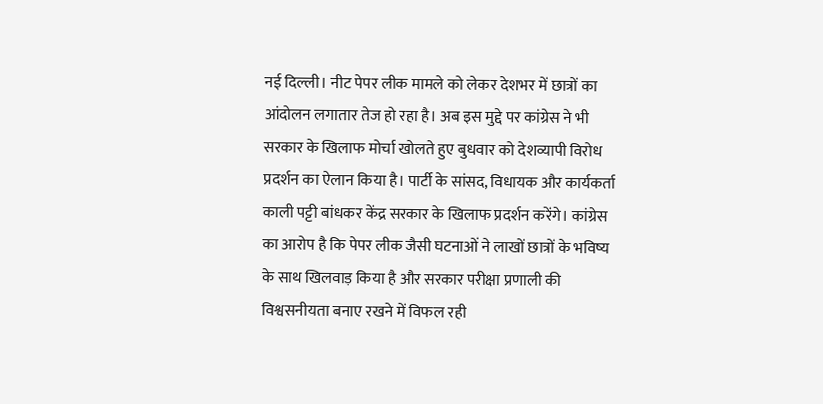नई दिल्ली। नीट पेपर लीक मामले को लेकर देशभर में छात्रों का आंदोलन लगातार तेज हो रहा है। अब इस मुद्दे पर कांग्रेस ने भी सरकार के खिलाफ मोर्चा खोलते हुए बुधवार को देशव्यापी विरोध प्रदर्शन का ऐलान किया है। पार्टी के सांसद, विधायक और कार्यकर्ता काली पट्टी बांधकर केंद्र सरकार के खिलाफ प्रदर्शन करेंगे। कांग्रेस का आरोप है कि पेपर लीक जैसी घटनाओं ने लाखों छात्रों के भविष्य के साथ खिलवाड़ किया है और सरकार परीक्षा प्रणाली की विश्वसनीयता बनाए रखने में विफल रही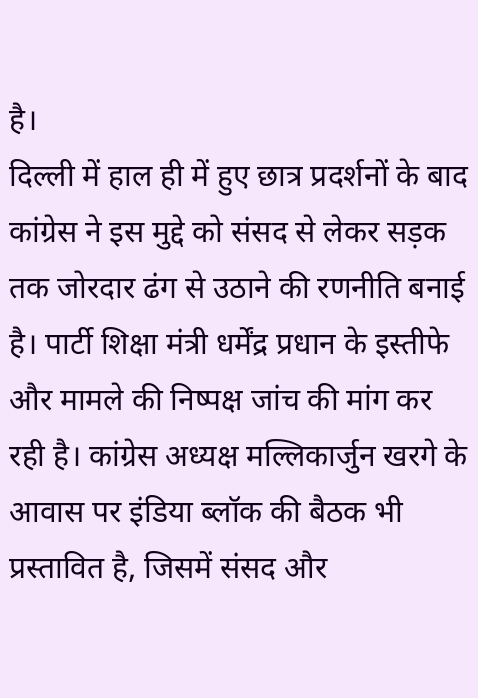है।
दिल्ली में हाल ही में हुए छात्र प्रदर्शनों के बाद कांग्रेस ने इस मुद्दे को संसद से लेकर सड़क तक जोरदार ढंग से उठाने की रणनीति बनाई है। पार्टी शिक्षा मंत्री धर्मेंद्र प्रधान के इस्तीफे और मामले की निष्पक्ष जांच की मांग कर रही है। कांग्रेस अध्यक्ष मल्लिकार्जुन खरगे के आवास पर इंडिया ब्लॉक की बैठक भी प्रस्तावित है, जिसमें संसद और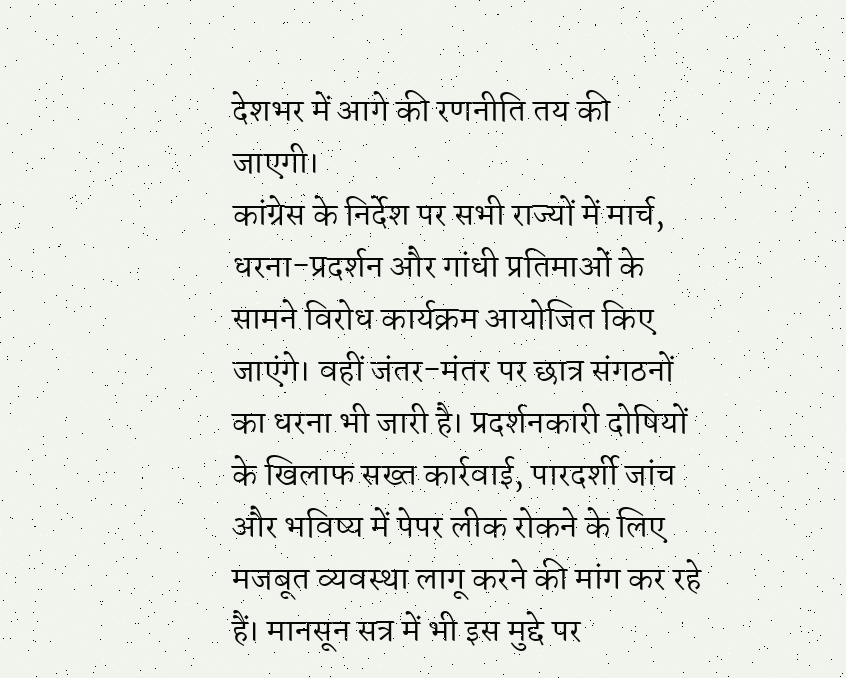देशभर में आगे की रणनीति तय की जाएगी।
कांग्रेस के निर्देश पर सभी राज्यों में मार्च, धरना-प्रदर्शन और गांधी प्रतिमाओं के सामने विरोध कार्यक्रम आयोजित किए जाएंगे। वहीं जंतर-मंतर पर छात्र संगठनों का धरना भी जारी है। प्रदर्शनकारी दोषियों के खिलाफ सख्त कार्रवाई, पारदर्शी जांच और भविष्य में पेपर लीक रोकने के लिए मजबूत व्यवस्था लागू करने की मांग कर रहे हैं। मानसून सत्र में भी इस मुद्दे पर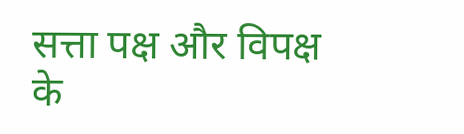सत्ता पक्ष और विपक्ष के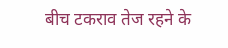बीच टकराव तेज रहने के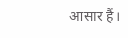आसार हैं।